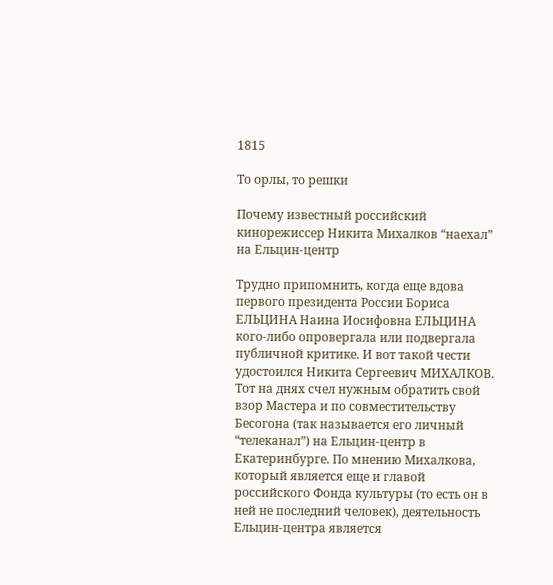1815

То орлы, то решки

Почему известный российский кинорежиссер Никита Михалков “наехал” на Ельцин-центр

Трудно припомнить, когда еще вдова первого президента России Бориса ЕЛЬЦИНА Наина Иосифовна ЕЛЬЦИНА кого-либо опровергала или подвергала публичной критике. И вот такой чести удостоился Никита Сергеевич МИХАЛКОВ. Тот на днях счел нужным обратить свой взор Мастера и по совместительству Бесогона (так называется его личный “телеканал”) на Ельцин-центр в Екатеринбурге. По мнению Михалкова, который является еще и главой российского Фонда культуры (то есть он в ней не последний человек), деятельность Ельцин-центра является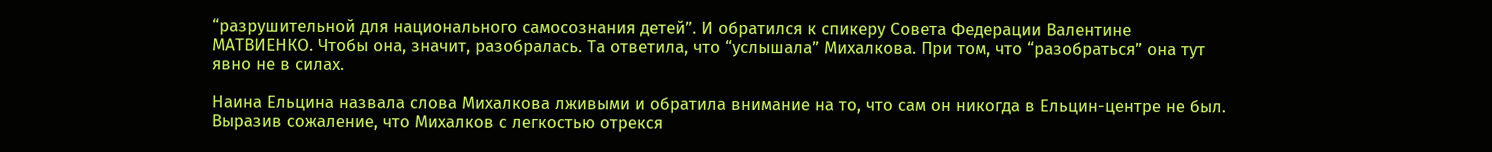“разрушительной для национального самосознания детей”. И обратился к спикеру Совета Федерации Валентине МАТВИЕНКО. Чтобы она, значит, разобралась. Та ответила, что “услышала” Михалкова. При том, что “разобраться” она тут явно не в силах.

Наина Ельцина назвала слова Михалкова лживыми и обратила внимание на то, что сам он никогда в Ельцин-центре не был. Выразив сожаление, что Михалков с легкостью отрекся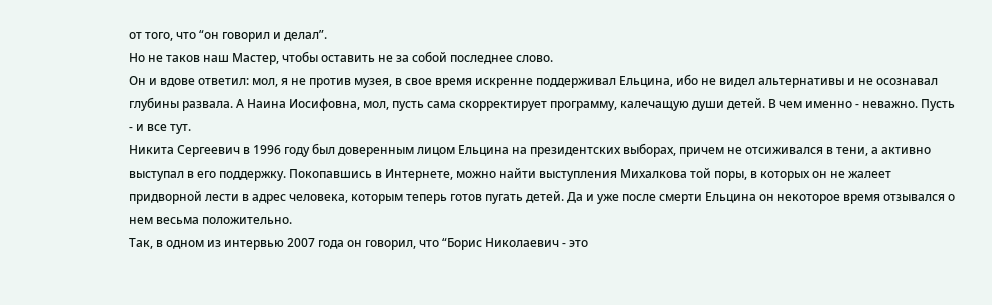от того, что “он говорил и делал”.
Но не таков наш Мастер, чтобы оставить не за собой последнее слово.
Он и вдове ответил: мол, я не против музея, в свое время искренне поддерживал Ельцина, ибо не видел альтернативы и не осознавал глубины развала. А Наина Иосифовна, мол, пусть сама скорректирует программу, калечащую души детей. В чем именно - неважно. Пусть - и все тут.
Никита Сергеевич в 1996 году был доверенным лицом Ельцина на президентских выборах, причем не отсиживался в тени, а активно выступал в его поддержку. Покопавшись в Интернете, можно найти выступления Михалкова той поры, в которых он не жалеет придворной лести в адрес человека, которым теперь готов пугать детей. Да и уже после смерти Ельцина он некоторое время отзывался о нем весьма положительно.
Так, в одном из интервью 2007 года он говорил, что “Борис Николаевич - это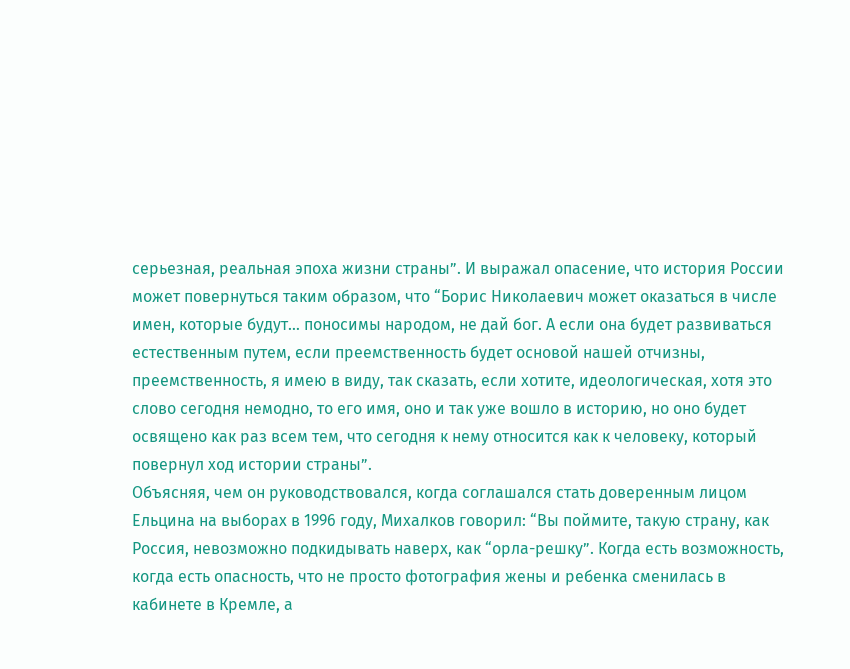серьезная, реальная эпоха жизни страны”. И выражал опасение, что история России может повернуться таким образом, что “Борис Николаевич может оказаться в числе имен, которые будут… поносимы народом, не дай бог. А если она будет развиваться естественным путем, если преемственность будет основой нашей отчизны, преемственность, я имею в виду, так сказать, если хотите, идеологическая, хотя это слово сегодня немодно, то его имя, оно и так уже вошло в историю, но оно будет освящено как раз всем тем, что сегодня к нему относится как к человеку, который повернул ход истории страны”.
Объясняя, чем он руководствовался, когда соглашался стать доверенным лицом Ельцина на выборах в 1996 году, Михалков говорил: “Вы поймите, такую страну, как Россия, невозможно подкидывать наверх, как “орла-решку”. Когда есть возможность, когда есть опасность, что не просто фотография жены и ребенка сменилась в кабинете в Кремле, а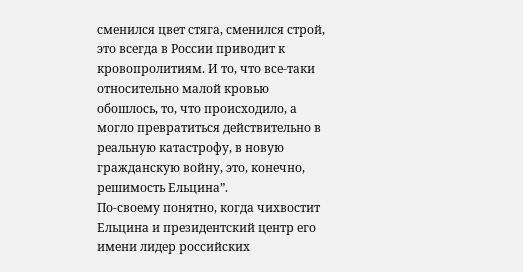сменился цвет стяга, сменился строй, это всегда в России приводит к кровопролитиям. И то, что все-таки относительно малой кровью обошлось, то, что происходило, а могло превратиться действительно в реальную катастрофу, в новую гражданскую войну, это, конечно, решимость Ельцина”.
По-своему понятно, когда чихвостит Ельцина и президентский центр его имени лидер российских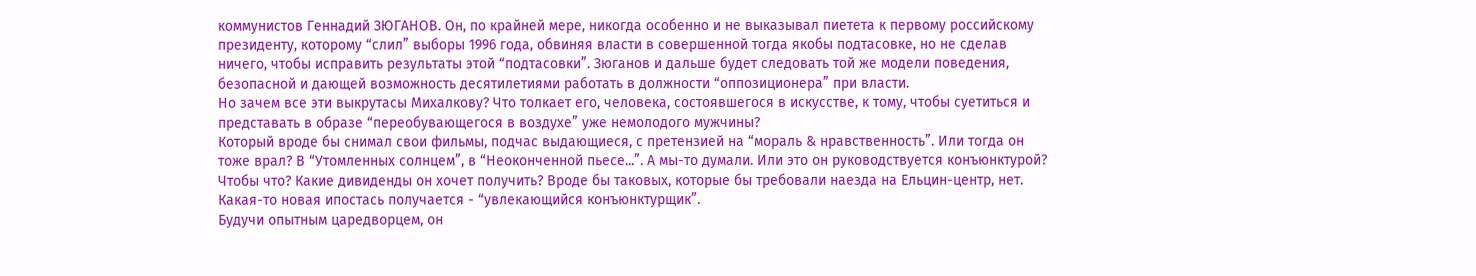коммунистов Геннадий ЗЮГАНОВ. Он, по крайней мере, никогда особенно и не выказывал пиетета к первому российскому президенту, которому “слил” выборы 1996 года, обвиняя власти в совершенной тогда якобы подтасовке, но не сделав ничего, чтобы исправить результаты этой “подтасовки”. Зюганов и дальше будет следовать той же модели поведения, безопасной и дающей возможность десятилетиями работать в должности “оппозиционера” при власти.
Но зачем все эти выкрутасы Михалкову? Что толкает его, человека, состоявшегося в искусстве, к тому, чтобы суетиться и представать в образе “переобувающегося в воздухе” уже немолодого мужчины?
Который вроде бы снимал свои фильмы, подчас выдающиеся, с претензией на “мораль & нравственность”. Или тогда он тоже врал? В “Утомленных солнцем”, в “Неоконченной пьесе...”. А мы-то думали. Или это он руководствуется конъюнктурой? Чтобы что? Какие дивиденды он хочет получить? Вроде бы таковых, которые бы требовали наезда на Ельцин-центр, нет.
Какая-то новая ипостась получается - “увлекающийся конъюнктурщик”.
Будучи опытным царедворцем, он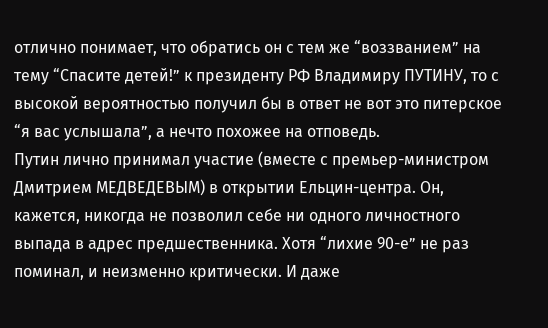отлично понимает, что обратись он с тем же “воззванием” на тему “Спасите детей!” к президенту РФ Владимиру ПУТИНУ, то с высокой вероятностью получил бы в ответ не вот это питерское “я вас услышала”, а нечто похожее на отповедь.
Путин лично принимал участие (вместе с премьер-министром Дмитрием МЕДВЕДЕВЫМ) в открытии Ельцин-центра. Он, кажется, никогда не позволил себе ни одного личностного выпада в адрес предшественника. Хотя “лихие 90-е” не раз поминал, и неизменно критически. И даже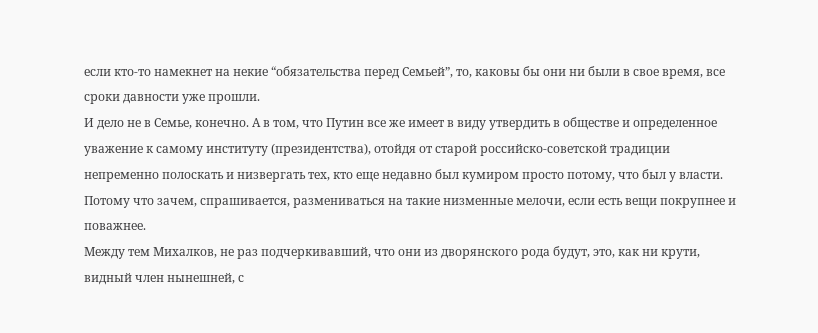если кто-то намекнет на некие “обязательства перед Семьей”, то, каковы бы они ни были в свое время, все сроки давности уже прошли.
И дело не в Семье, конечно. А в том, что Путин все же имеет в виду утвердить в обществе и определенное уважение к самому институту (президентства), отойдя от старой российско-советской традиции непременно полоскать и низвергать тех, кто еще недавно был кумиром просто потому, что был у власти. Потому что зачем, спрашивается, размениваться на такие низменные мелочи, если есть вещи покрупнее и поважнее.
Между тем Михалков, не раз подчеркивавший, что они из дворянского рода будут, это, как ни крути, видный член нынешней, с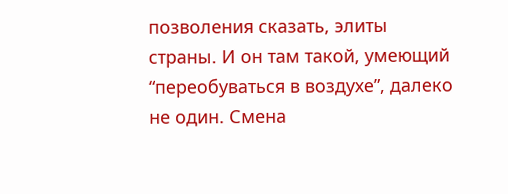позволения сказать, элиты страны. И он там такой, умеющий “переобуваться в воздухе”, далеко не один. Смена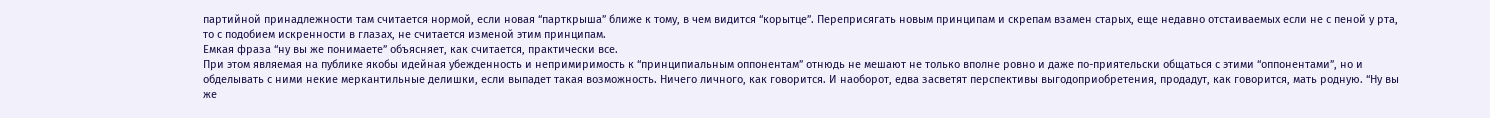партийной принадлежности там считается нормой, если новая “парткрыша” ближе к тому, в чем видится “корытце”. Переприсягать новым принципам и скрепам взамен старых, еще недавно отстаиваемых если не с пеной у рта, то с подобием искренности в глазах, не считается изменой этим принципам.
Емкая фраза “ну вы же понимаете” объясняет, как считается, практически все.
При этом являемая на публике якобы идейная убежденность и непримиримость к “принципиальным оппонентам” отнюдь не мешают не только вполне ровно и даже по-приятельски общаться с этими “оппонентами”, но и обделывать с ними некие меркантильные делишки, если выпадет такая возможность. Ничего личного, как говорится. И наоборот, едва засветят перспективы выгодоприобретения, продадут, как говорится, мать родную. “Ну вы же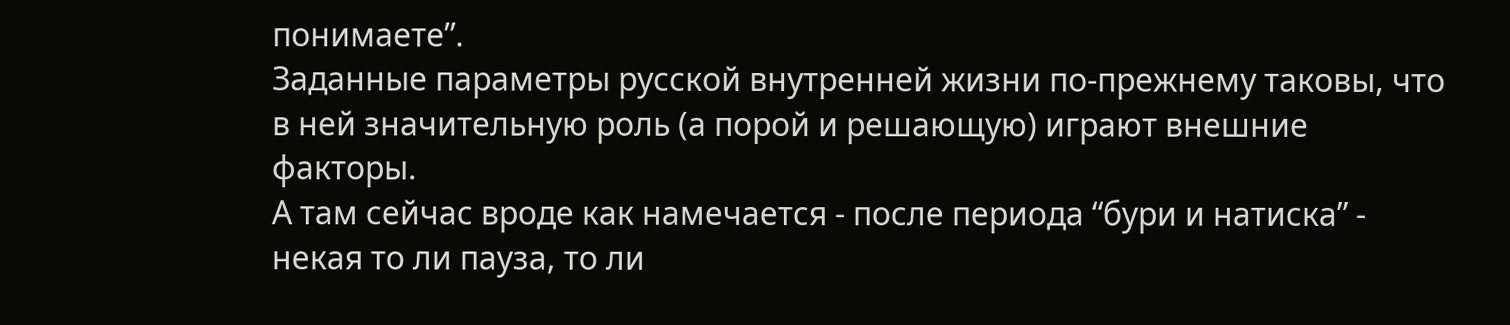понимаете”.
Заданные параметры русской внутренней жизни по-прежнему таковы, что в ней значительную роль (а порой и решающую) играют внешние факторы.
А там сейчас вроде как намечается - после периода “бури и натиска” - некая то ли пауза, то ли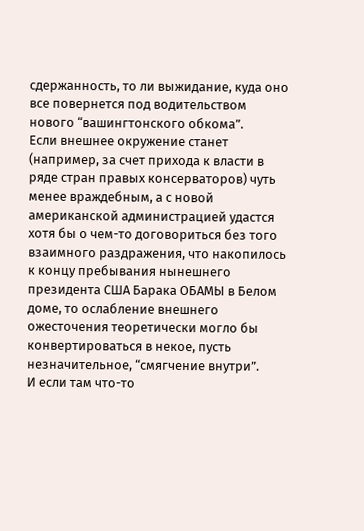сдержанность, то ли выжидание, куда оно все повернется под водительством нового “вашингтонского обкома”.
Если внешнее окружение станет (например, за счет прихода к власти в ряде стран правых консерваторов) чуть менее враждебным, а с новой американской администрацией удастся хотя бы о чем-то договориться без того взаимного раздражения, что накопилось к концу пребывания нынешнего президента США Барака ОБАМЫ в Белом доме, то ослабление внешнего ожесточения теоретически могло бы конвертироваться в некое, пусть незначительное, “смягчение внутри”.
И если там что-то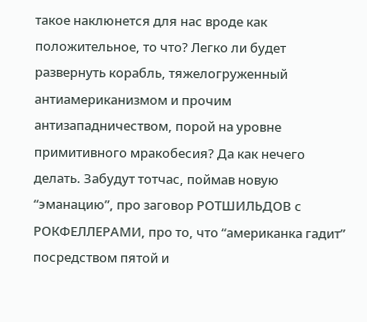такое наклюнется для нас вроде как положительное, то что? Легко ли будет развернуть корабль, тяжелогруженный антиамериканизмом и прочим антизападничеством, порой на уровне примитивного мракобесия? Да как нечего делать. Забудут тотчас, поймав новую “эманацию”, про заговор РОТШИЛЬДОВ с РОКФЕЛЛЕРАМИ, про то, что “американка гадит” посредством пятой и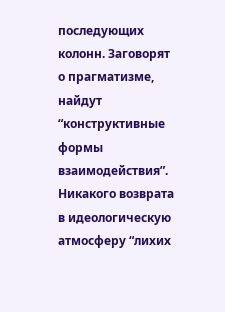последующих колонн. Заговорят о прагматизме, найдут “конструктивные формы взаимодействия”. Никакого возврата в идеологическую атмосферу “лихих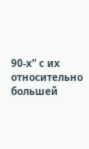90-х” с их относительно большей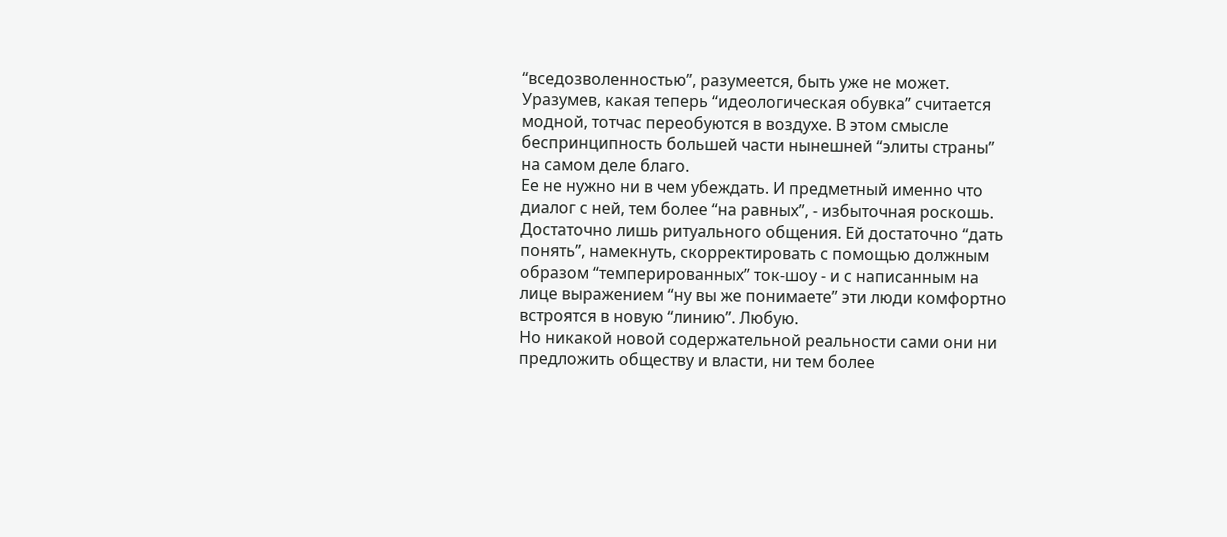“вседозволенностью”, разумеется, быть уже не может.
Уразумев, какая теперь “идеологическая обувка” считается модной, тотчас переобуются в воздухе. В этом смысле беспринципность большей части нынешней “элиты страны” на самом деле благо.
Ее не нужно ни в чем убеждать. И предметный именно что диалог с ней, тем более “на равных”, - избыточная роскошь. Достаточно лишь ритуального общения. Ей достаточно “дать понять”, намекнуть, скорректировать с помощью должным образом “темперированных” ток-шоу - и с написанным на лице выражением “ну вы же понимаете” эти люди комфортно встроятся в новую “линию”. Любую.
Но никакой новой содержательной реальности сами они ни предложить обществу и власти, ни тем более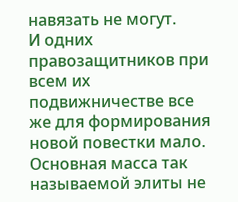навязать не могут.
И одних правозащитников при всем их подвижничестве все же для формирования новой повестки мало. Основная масса так называемой элиты не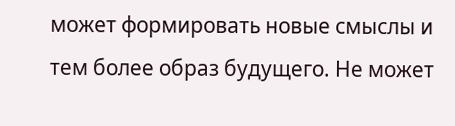может формировать новые смыслы и тем более образ будущего. Не может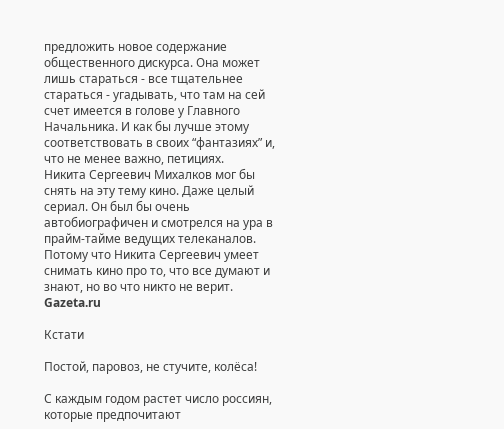предложить новое содержание общественного дискурса. Она может лишь стараться - все тщательнее стараться - угадывать, что там на сей счет имеется в голове у Главного Начальника. И как бы лучше этому соответствовать в своих “фантазиях” и, что не менее важно, петициях.
Никита Сергеевич Михалков мог бы снять на эту тему кино. Даже целый сериал. Он был бы очень автобиографичен и смотрелся на ура в прайм-тайме ведущих телеканалов. Потому что Никита Сергеевич умеет снимать кино про то, что все думают и знают, но во что никто не верит.
Gazeta.ru

Кстати

Постой, паровоз, не стучите, колёса!

С каждым годом растет число россиян, которые предпочитают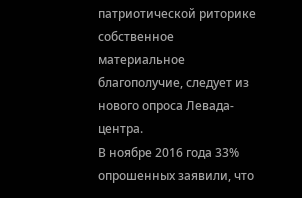патриотической риторике собственное материальное благополучие, следует из нового опроса Левада-центра.
В ноябре 2016 года 33% опрошенных заявили, что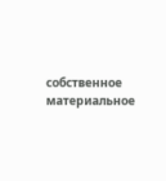собственное материальное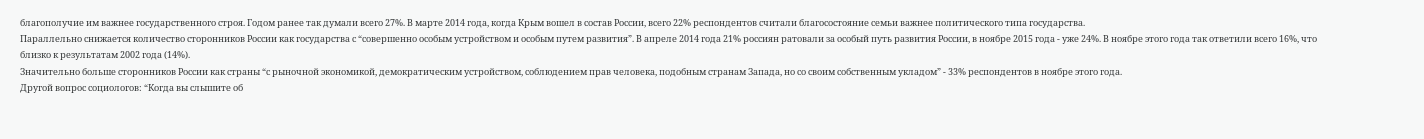благополучие им важнее государственного строя. Годом ранее так думали всего 27%. В марте 2014 года, когда Крым вошел в состав России, всего 22% респондентов считали благосостояние семьи важнее политического типа государства.
Параллельно снижается количество сторонников России как государства с “совершенно особым устройством и особым путем развития”. В апреле 2014 года 21% россиян ратовали за особый путь развития России, в ноябре 2015 года - уже 24%. В ноябре этого года так ответили всего 16%, что близко к результатам 2002 года (14%).
Значительно больше сторонников России как страны “с рыночной экономикой, демократическим устройством, соблюдением прав человека, подобным странам Запада, но со своим собственным укладом” - 33% респондентов в ноябре этого года.
Другой вопрос социологов: “Когда вы слышите об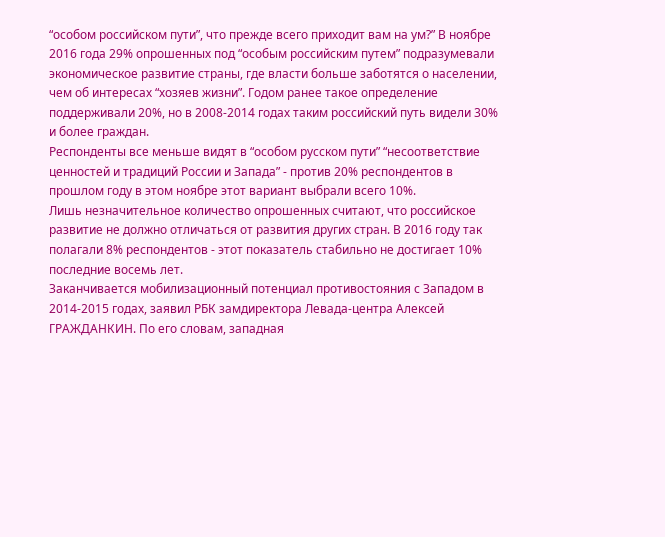“особом российском пути”, что прежде всего приходит вам на ум?” В ноябре 2016 года 29% опрошенных под “особым российским путем” подразумевали экономическое развитие страны, где власти больше заботятся о населении, чем об интересах “хозяев жизни”. Годом ранее такое определение поддерживали 20%, но в 2008-2014 годах таким российский путь видели 30% и более граждан.
Респонденты все меньше видят в “особом русском пути” “несоответствие ценностей и традиций России и Запада” - против 20% респондентов в прошлом году в этом ноябре этот вариант выбрали всего 10%.
Лишь незначительное количество опрошенных считают, что российское развитие не должно отличаться от развития других стран. В 2016 году так полагали 8% респондентов - этот показатель стабильно не достигает 10% последние восемь лет.
Заканчивается мобилизационный потенциал противостояния с Западом в 2014-2015 годах, заявил РБК замдиректора Левада-центра Алексей ГРАЖДАНКИН. По его словам, западная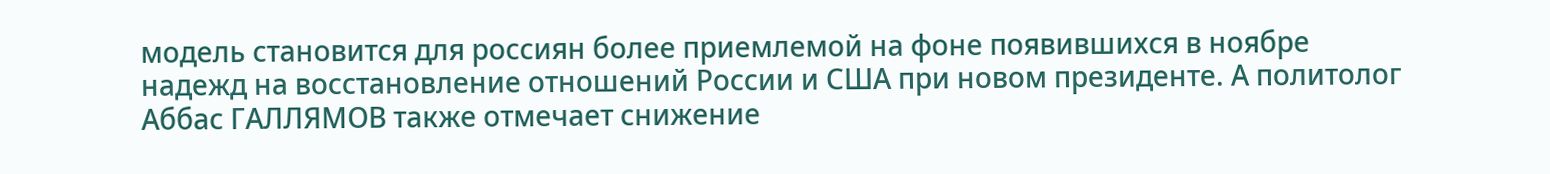модель становится для россиян более приемлемой на фоне появившихся в ноябре надежд на восстановление отношений России и США при новом президенте. А политолог Аббас ГАЛЛЯМОВ также отмечает снижение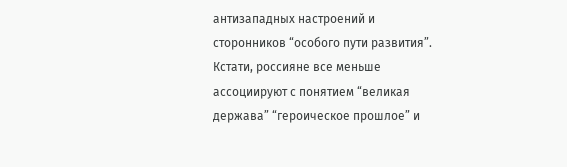антизападных настроений и сторонников “особого пути развития”.
Кстати, россияне все меньше ассоциируют с понятием “великая держава” “героическое прошлое” и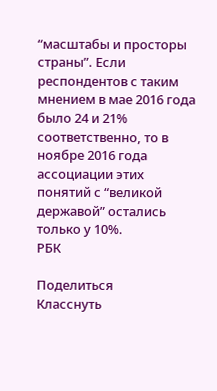“масштабы и просторы страны”. Если респондентов с таким мнением в мае 2016 года было 24 и 21% соответственно, то в ноябре 2016 года ассоциации этих понятий с “великой державой” остались только у 10%.
РБК

Поделиться
Класснуть